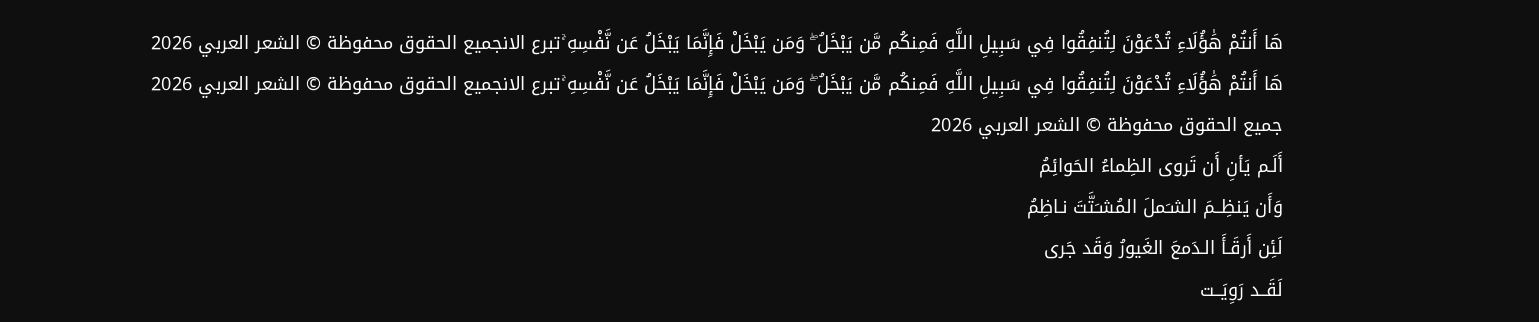هَا أَنتُمْ هَٰؤُلَاءِ تُدْعَوْنَ لِتُنفِقُوا فِي سَبِيلِ اللَّهِ فَمِنكُم مَّن يَبْخَلُ ۖ وَمَن يَبْخَلْ فَإِنَّمَا يَبْخَلُ عَن نَّفْسِهِ ۚتبرع الانجميع الحقوق محفوظة © الشعر العربي 2026
هَا أَنتُمْ هَٰؤُلَاءِ تُدْعَوْنَ لِتُنفِقُوا فِي سَبِيلِ اللَّهِ فَمِنكُم مَّن يَبْخَلُ ۖ وَمَن يَبْخَلْ فَإِنَّمَا يَبْخَلُ عَن نَّفْسِهِ ۚتبرع الانجميع الحقوق محفوظة © الشعر العربي 2026
جميع الحقوق محفوظة © الشعر العربي 2026
أَلَـم يَأنِ أَن تَروى الظِماءُ الحَوائِمُ
وَأَن يَنظِــمَ الشـَملَ المُشـَتَّتَ نـاظِمُ
لَئِن أَرقَـأَ الـدَمعَ الغَيورُ وَقَد جَرى
لَقَــد رَوِيَــت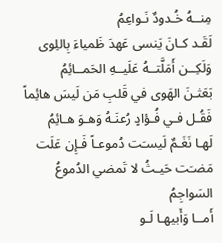مِنــهُ خُـدودٌ نَـواعِمُ
لَقَـد كـانَ يَنسى عَهدَ ظَمياءَ بِاللِوى
وَلَكِــن أَمَلَّتــهُ عَلَيــهِ الحَمــائِمُ
بَعَثـنَ الهَوى في قَلبِ مَن لَيسَ هائِماً
فَقُـل فـي فُـؤادٍ رُعنَـهُ وَهـوَ هـائِمُ
لَهـا نَغَـمٌ لَيسـَت دُموعـاً فَـإِن عَلَت
مَضـَت حَيـثُ لا تَمضي الدُموعُ السَواجِمُ
أَمــا وَأَبيهـا لَـو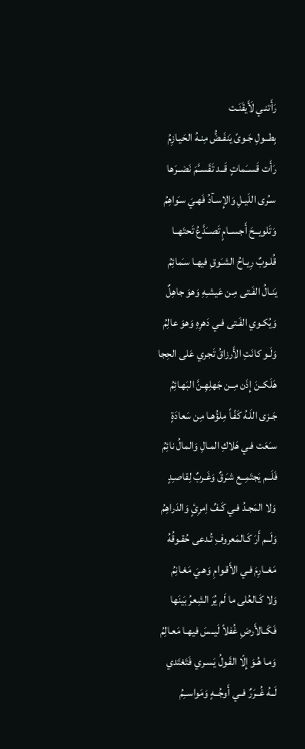رَأَتنـي لَأَيقَنَـت
بِطــولِ جَـوىً يَنفَـضُّ مِنـهُ الحَيـازِمُ
رَأَت قَســَماتٍ قَــد تَقَســَّمَ نَضــرَها
سـُرى اللَيـلِ وَالإِسـآدُ فَهـيَ سـَواهِمُ
وَتَلويــحَ أَجســامٍ تَصــَدَّعُ تَحتَهــا
قُلـوبٌ رِيـاحُ الشـَوقِ فيهـا سـَمائِمُ
يَنـالُ الفَـتى مِـن عَيشـِهِ وَهوَ جاهِلٌ
وَيُكـوي الفَـتى فـي دَهرِهِ وَهوَ عالِمُ
وَلَـو كانَتِ الأَرزاقُ تَجري عَلى الحِجا
هَلَكــنَ إِذَن مِــن جَهلِهِـنَّ البَهـائِمُ
جَـزى اللَـهُ كَفّـاً مِلؤُهـا مِن سَعادَةٍ
سـَعَت فـي هَلاكِ المـالِ وَالمالُ نائِمُ
فَلَــم يَجتَمِــع شـَرقٌ وَغَـربٌ لِقاصـِدٍ
وَلا المَجـدُ فـي كَـفِّ اِمرِئٍ وَالدَراهِمُ
وَلَــم أَرَ كَـالمَعروفِ تُـدعى حُقـوقُهُ
مَغــارِمَ فـي الأَقـوامِ وَهـيَ مَغـانِمُ
وَلا كَـالعُلى ما لَم يُرَ الشِعرُ بَينَها
فَكَــالأَرضِ غُفلاً لَيــسَ فيهـا مَعـالِمُ
وَمـا هُـوَ إِلّا القَـولُ يَسـري فَتَغتَدي
لَــهُ غُــرَرٌ فــي أَوجُــهٍ وَمَواســِمُ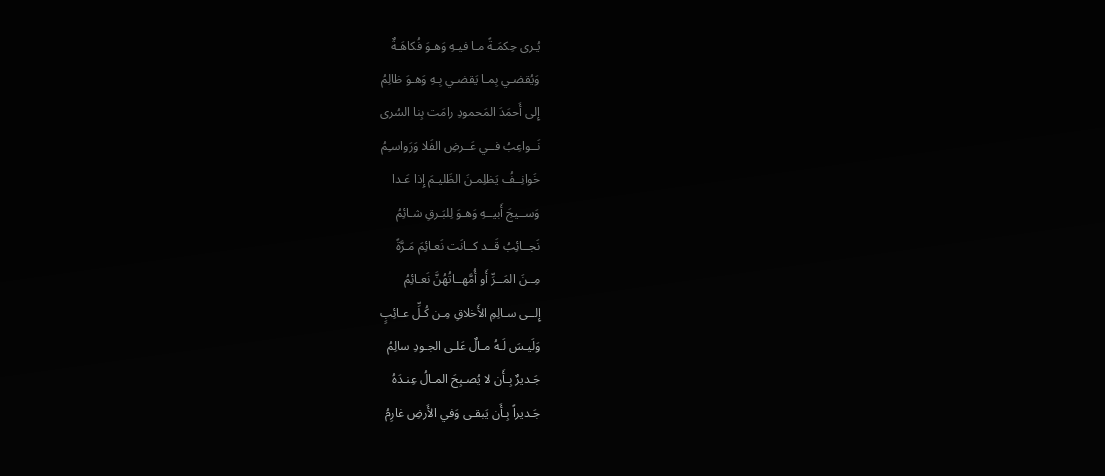يُـرى حِكمَـةً مـا فيـهِ وَهـوَ فُكاهَـةٌ
وَيُقضـي بِمـا يَقضـي بِـهِ وَهـوَ ظالِمُ
إِلى أَحمَدَ المَحمودِ رامَت بِنا السُرى
نَــواعِبُ فــي عَــرضِ الفَلا وَرَواسـِمُ
خَوانِــفُ يَظلِمـنَ الظَليـمَ إِذا عَـدا
وَســيجَ أَبيــهِ وَهـوَ لِلبَـرقِ شـائِمُ
نَجــائِبُ قَــد كــانَت نَعـائِمَ مَـرَّةً
مِــنَ المَــرِّ أَو أُمَّهــاتُهُنَّ نَعـائِمُ
إِلــى سـالِمِ الأَخلاقِ مِـن كُـلِّ عـائِبٍ
وَلَيـسَ لَـهُ مـالٌ عَلـى الجـودِ سالِمُ
جَـديرٌ بِـأَن لا يُصـبِحَ المـالُ عِنـدَهُ
جَـديراً بِـأَن يَبقـى وَفي الأَرضِ غارِمُ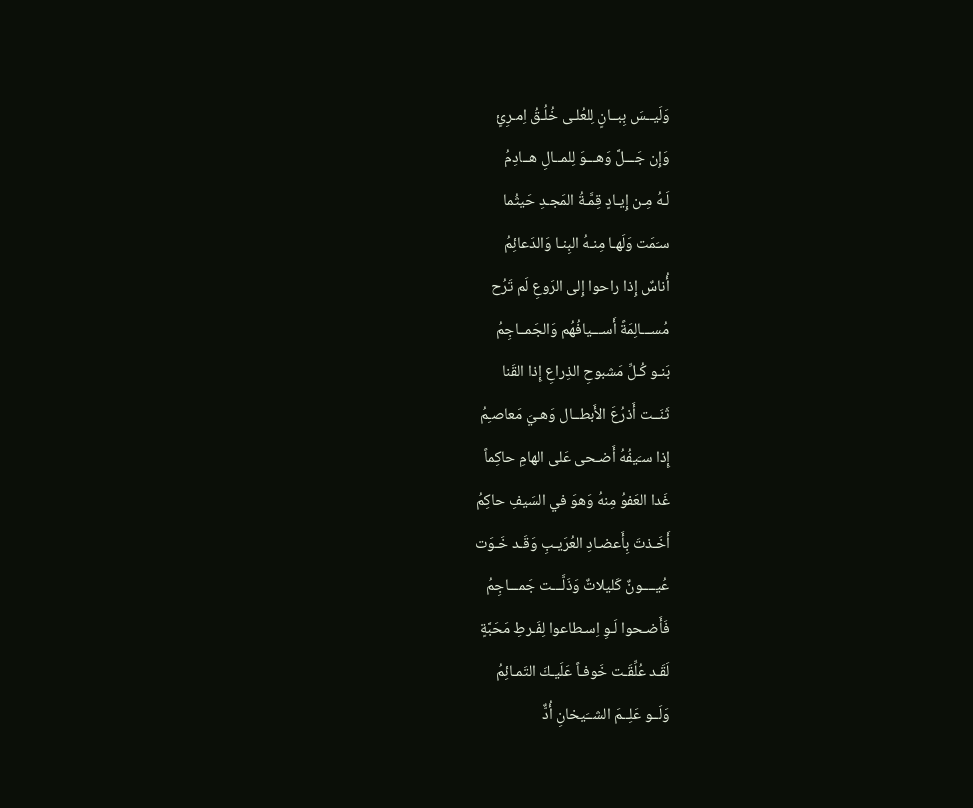وَلَيــسَ بِبــانٍ لِلعُلـى خُلُـقُ اِمـرِئٍ
وَإِن جَـــلَّ وَهـــوَ لِلمــالِ هــادِمُ
لَـهُ مِـن إِيـادٍ قِمَّـةُ المَجـدِ حَيثُما
سـَمَت وَلَهـا مِنـهُ البِنـا وَالدَعائِمُ
أُناسٌ إِذا راحوا إِلى الرَوعِ لَم تَرُح
مُســـالِمَةً أَســـيافُهُم وَالجَمــاجِمُ
بَنـو كُـلِّ مَشبوحِ الذِراعِ إِذا القَنا
ثَنَــت أَذرُعَ الأَبطــال وَهـيَ مَعاصـِمُ
إِذا سـَيفُهُ أَضـحى عَلى الهامِ حاكِماً
غَدا العَفوُ مِنهُ وَهوَ في السَيفِ حاكِمُ
أَخَـذتَ بِأَعضـادِ العُرَيـبِ وَقَـد خَـوَت
عُيــــونٌ كَليلاتٌ وَذَلَّـــت جَمـــاجِمُ
فَأَضـحوا لَـوِ اِسـطاعوا لِفَـرطِ مَحَبَّةٍ
لَقَـد عُلِّقَـت خَوفـاً عَلَيـكَ التَمـائِمُ
وَلَــو عَلِــمَ الشــَيخانِ أُدٌّ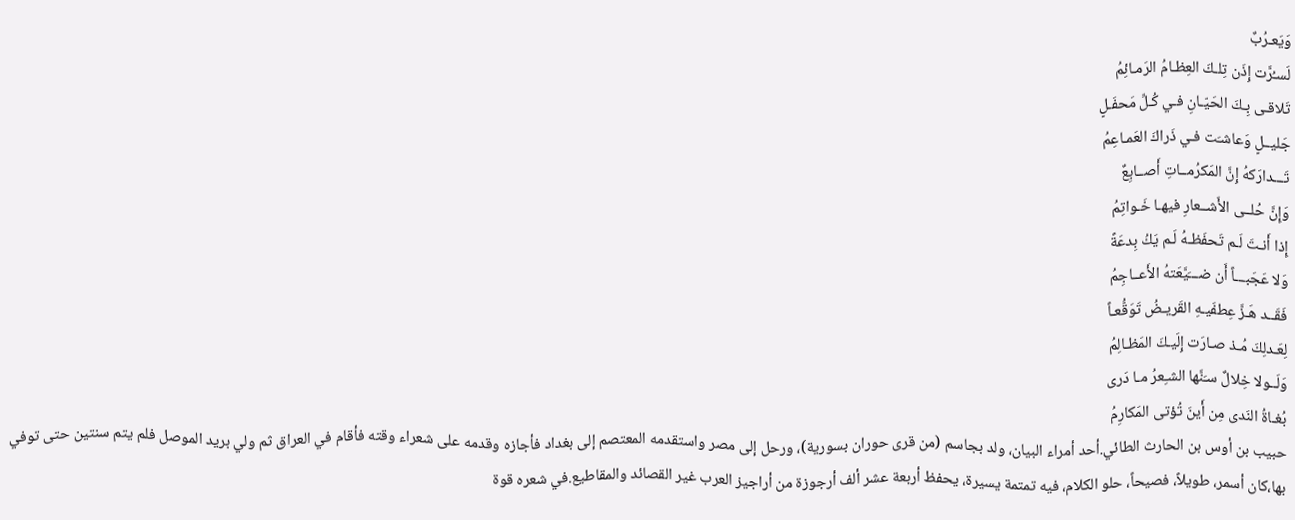وَيَعـرُبٌ
لَسـُرَّت إِذَن تِلـكَ العِظـامُ الرَمـائِمُ
تَلاقـى بِـكَ الحَيّـانِ فـي كُـلِّ مَحفَـلٍ
جَليــلٍ وَعاشـَت فـي ذَراكَ العَمـاعِمُ
تَـــدارَكهُ إِنَّ المَكرُمــاتِ أَصــابِعٌ
وَإِنَّ حُلــى الأَشــعارِ فيهـا خَـواتِمُ
إِذا أَنـتَ لَـم تَحفَظـهُ لَـم يَكُ بِدعَةً
وَلا عَجَبـــاً أَن ضـــَيَّعَتهُ الأَعــاجِمُ
فَقَــد هَـزَّ عِطفَيـهِ القَريـضُ تَوَقُّعـاً
لِعَـدلِكَ مُـذ صـارَت إِلَيـكَ المَظـالِمُ
وَلَــولا خِلالٌ سـَنَّها الشـِعرُ مـا دَرى
بُغـاةُ النَدى مِن أَينَ تُؤتى المَكارِمُ
حبيب بن أوس بن الحارث الطائي.أحد أمراء البيان، ولد بجاسم (من قرى حوران بسورية)، ورحل إلى مصر واستقدمه المعتصم إلى بغداد فأجازه وقدمه على شعراء وقته فأقام في العراق ثم ولي بريد الموصل فلم يتم سنتين حتى توفي بها،كان أسمر، طويلاً، فصيحاً، حلو الكلام، فيه تمتمة يسيرة، يحفظ أربعة عشر ألف أرجوزة من أراجيز العرب غير القصائد والمقاطيع.في شعره قوة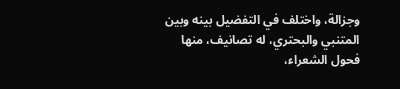وجزالة، واختلف في التفضيل بينه وبين المتنبي والبحتري، له تصانيف، منها فحول الشعراء،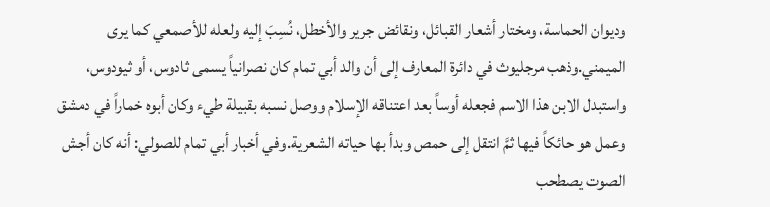وديوان الحماسة، ومختار أشعار القبائل، ونقائض جرير والأخطل، نُسِبَ إليه ولعله للأصمعي كما يرى الميمني.وذهب مرجليوث في دائرة المعارف إلى أن والد أبي تمام كان نصرانياً يسمى ثادوس، أو ثيودوس، واستبدل الابن هذا الاسم فجعله أوساً بعد اعتناقه الإسلام ووصل نسبه بقبيلة طيء وكان أبوه خماراً في دمشق وعمل هو حائكاً فيها ثمَّ انتقل إلى حمص وبدأ بها حياته الشعرية.وفي أخبار أبي تمام للصولي: أنه كان أجش الصوت يصطحب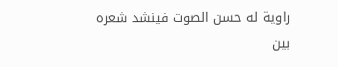راوية له حسن الصوت فينشد شعره بين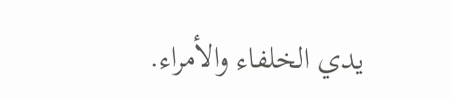يدي الخلفاء والأمراء.